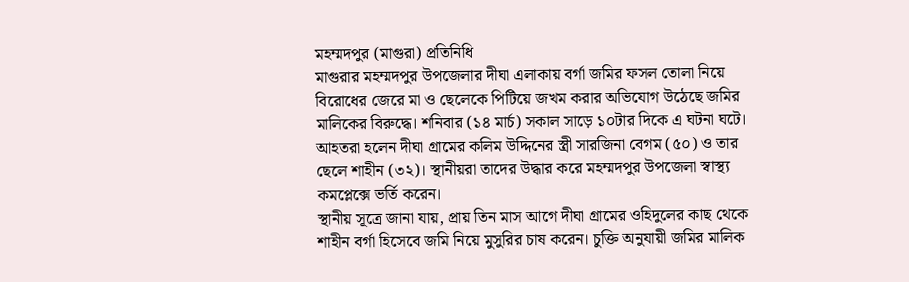মহম্মদপুর (মাগুরা) প্রতিনিধি
মাগুরার মহম্মদপুর উপজেলার দীঘা এলাকায় বর্গা জমির ফসল তোলা নিয়ে বিরোধের জেরে মা ও ছেলেকে পিটিয়ে জখম করার অভিযোগ উঠেছে জমির মালিকের বিরুদ্ধে। শনিবার (১৪ মার্চ) সকাল সাড়ে ১০টার দিকে এ ঘটনা ঘটে।
আহতরা হলেন দীঘা গ্রামের কলিম উদ্দিনের স্ত্রী সারজিনা বেগম (৫০) ও তার ছেলে শাহীন (৩২)। স্থানীয়রা তাদের উদ্ধার করে মহম্মদপুর উপজেলা স্বাস্থ্য কমপ্লেক্সে ভর্তি করেন।
স্থানীয় সূত্রে জানা যায়, প্রায় তিন মাস আগে দীঘা গ্রামের ওহিদুলের কাছ থেকে শাহীন বর্গা হিসেবে জমি নিয়ে মুসুরির চাষ করেন। চুক্তি অনুযায়ী জমির মালিক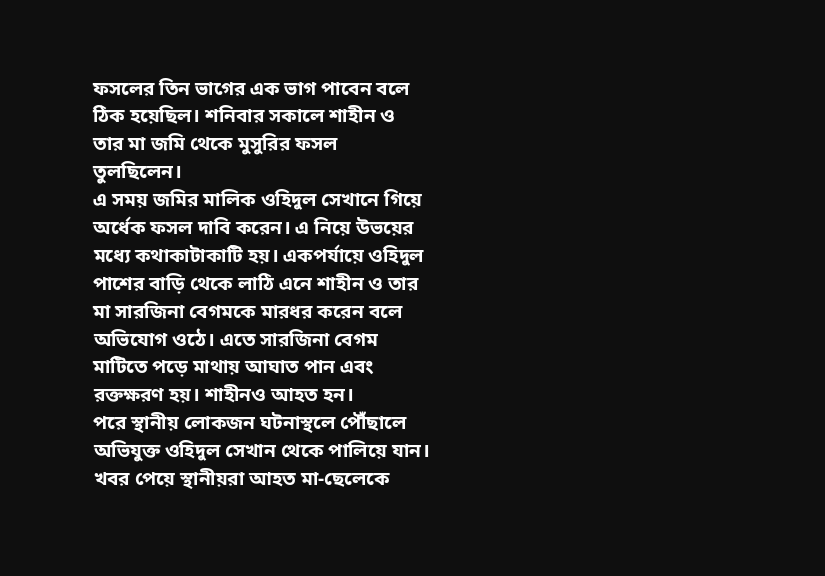ফসলের তিন ভাগের এক ভাগ পাবেন বলে ঠিক হয়েছিল। শনিবার সকালে শাহীন ও তার মা জমি থেকে মুসুরির ফসল তুলছিলেন।
এ সময় জমির মালিক ওহিদুল সেখানে গিয়ে অর্ধেক ফসল দাবি করেন। এ নিয়ে উভয়ের মধ্যে কথাকাটাকাটি হয়। একপর্যায়ে ওহিদুল পাশের বাড়ি থেকে লাঠি এনে শাহীন ও তার মা সারজিনা বেগমকে মারধর করেন বলে অভিযোগ ওঠে। এতে সারজিনা বেগম মাটিতে পড়ে মাথায় আঘাত পান এবং রক্তক্ষরণ হয়। শাহীনও আহত হন।
পরে স্থানীয় লোকজন ঘটনাস্থলে পৌঁছালে অভিযুক্ত ওহিদুল সেখান থেকে পালিয়ে যান। খবর পেয়ে স্থানীয়রা আহত মা-ছেলেকে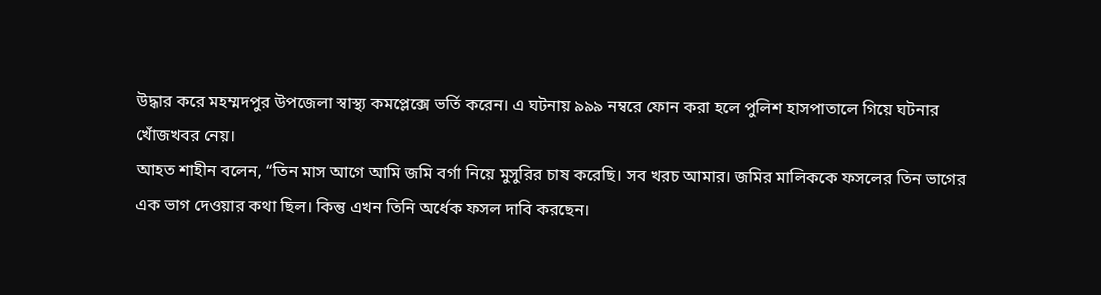উদ্ধার করে মহম্মদপুর উপজেলা স্বাস্থ্য কমপ্লেক্সে ভর্তি করেন। এ ঘটনায় ৯৯৯ নম্বরে ফোন করা হলে পুলিশ হাসপাতালে গিয়ে ঘটনার খোঁজখবর নেয়।
আহত শাহীন বলেন, “তিন মাস আগে আমি জমি বর্গা নিয়ে মুসুরির চাষ করেছি। সব খরচ আমার। জমির মালিককে ফসলের তিন ভাগের এক ভাগ দেওয়ার কথা ছিল। কিন্তু এখন তিনি অর্ধেক ফসল দাবি করছেন।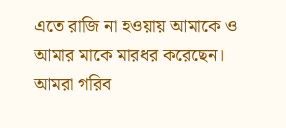এতে রাজি না হওয়ায় আমাকে ও আমার মাকে মারধর করেছেন। আমরা গরিব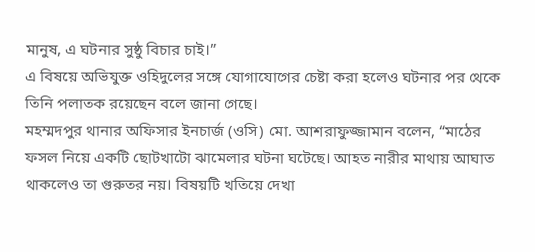মানুষ, এ ঘটনার সুষ্ঠু বিচার চাই।”
এ বিষয়ে অভিযুক্ত ওহিদুলের সঙ্গে যোগাযোগের চেষ্টা করা হলেও ঘটনার পর থেকে তিনি পলাতক রয়েছেন বলে জানা গেছে।
মহম্মদপুর থানার অফিসার ইনচার্জ (ওসি) মো. আশরাফুজ্জামান বলেন, “মাঠের ফসল নিয়ে একটি ছোটখাটো ঝামেলার ঘটনা ঘটেছে। আহত নারীর মাথায় আঘাত থাকলেও তা গুরুতর নয়। বিষয়টি খতিয়ে দেখা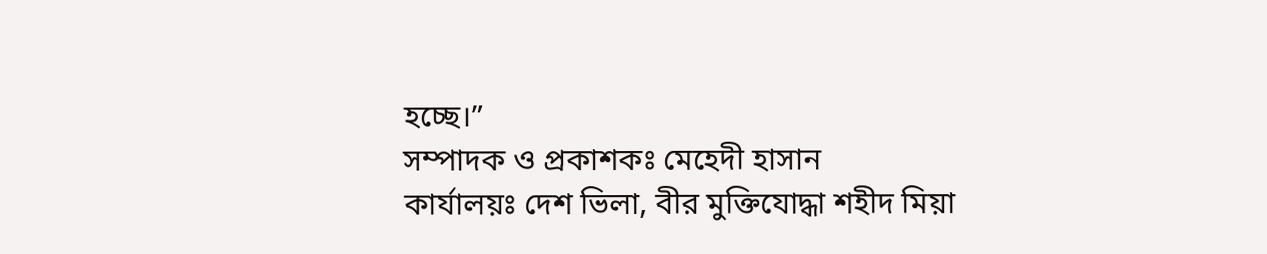হচ্ছে।”
সম্পাদক ও প্রকাশকঃ মেহেদী হাসান
কার্যালয়ঃ দেশ ভিলা, বীর মুক্তিযোদ্ধা শহীদ মিয়া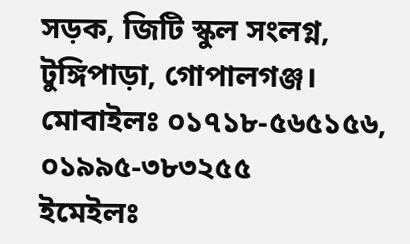সড়ক, জিটি স্কুল সংলগ্ন, টুঙ্গিপাড়া, গোপালগঞ্জ।
মোবাইলঃ ০১৭১৮-৫৬৫১৫৬, ০১৯৯৫-৩৮৩২৫৫
ইমেইলঃ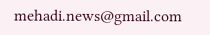mehadi.news@gmail.com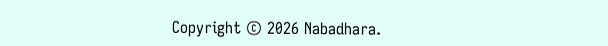Copyright © 2026 Nabadhara.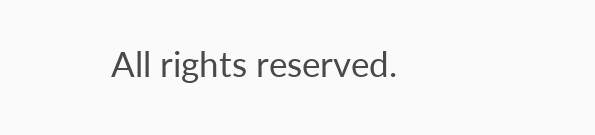All rights reserved.